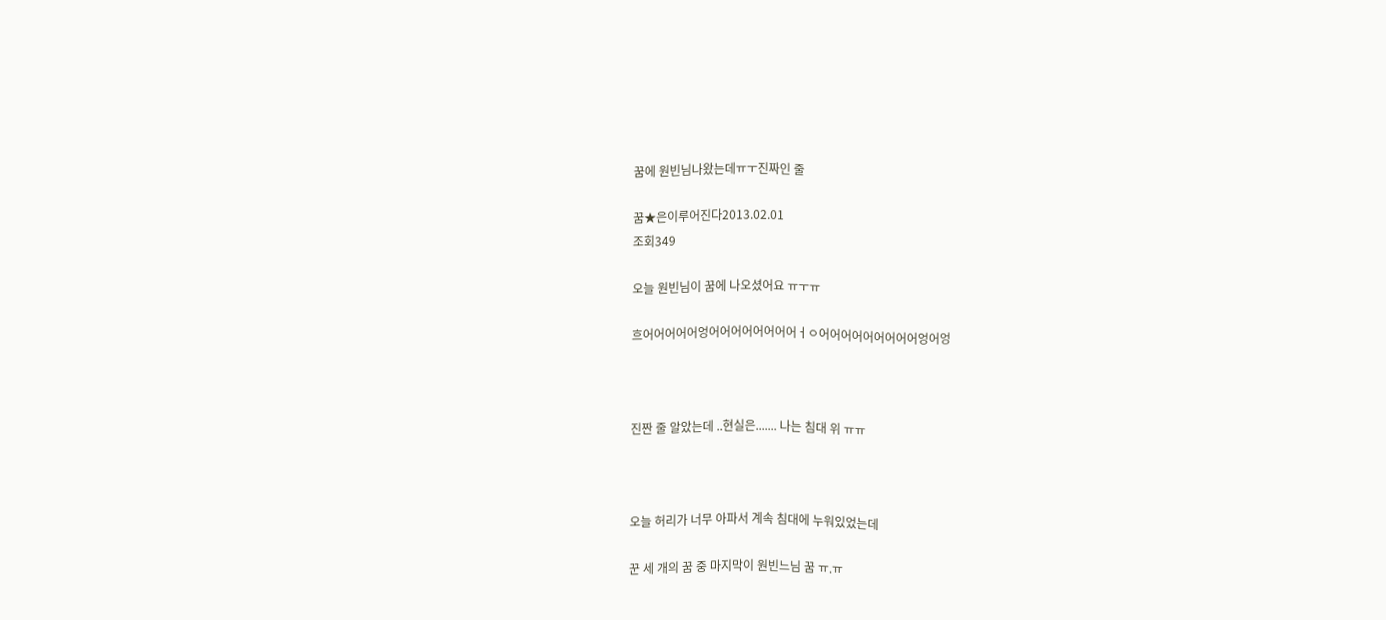꿈에 원빈님나왔는데ㅠㅜ진짜인 줄

꿈★은이루어진다2013.02.01
조회349

오늘 원빈님이 꿈에 나오셨어요 ㅠㅜㅠ

흐어어어어어엉어어어어어어어어ㅓㅇ어어어어어어어어어엉어엉



진짠 줄 알았는데 ..현실은....... 나는 침대 위 ㅠㅠ



오늘 허리가 너무 아파서 계속 침대에 누워있었는데

꾼 세 개의 꿈 중 마지막이 원빈느님 꿈 ㅠ.ㅠ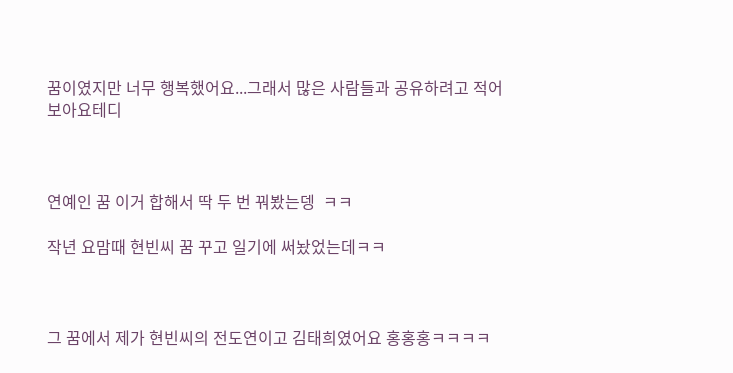꿈이였지만 너무 행복했어요...그래서 많은 사람들과 공유하려고 적어보아요테디



연예인 꿈 이거 합해서 딱 두 번 꿔봤는뎅  ㅋㅋ

작년 요맘때 현빈씨 꿈 꾸고 일기에 써놨었는데ㅋㅋ



그 꿈에서 제가 현빈씨의 전도연이고 김태희였어요 홍홍홍ㅋㅋㅋㅋ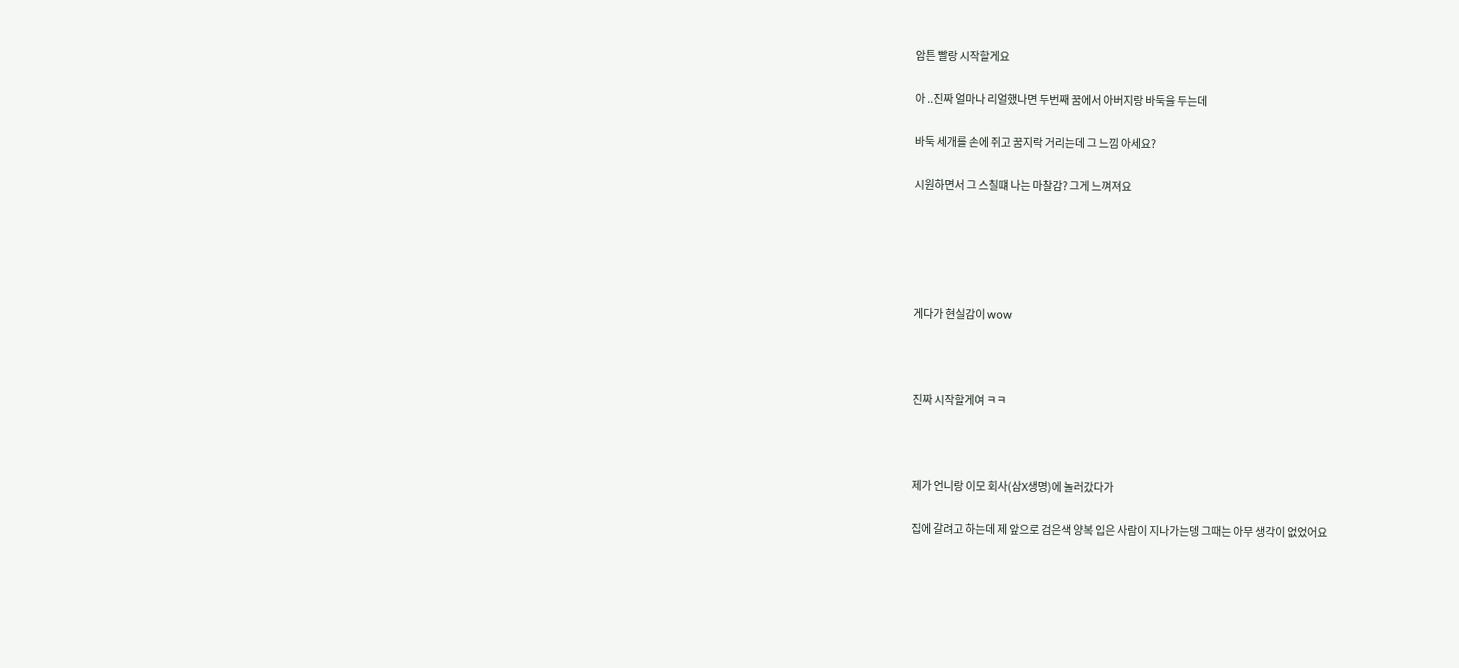암튼 빨랑 시작할게요

아 ..진짜 얼마나 리얼했나면 두번째 꿈에서 아버지랑 바둑을 두는데

바둑 세개를 손에 쥐고 꿈지락 거리는데 그 느낌 아세요?

시원하면서 그 스칠떄 나는 마찰감? 그게 느껴져요





게다가 현실감이 wow



진짜 시작할게여 ㅋㅋ



제가 언니랑 이모 회사(삼X생명)에 놀러갔다가

집에 갈려고 하는데 제 앞으로 검은색 양복 입은 사람이 지나가는뎅 그때는 아무 생각이 없었어요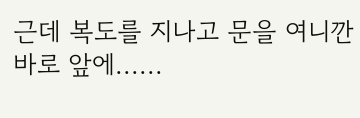근데 복도를 지나고 문을 여니깐 바로 앞에......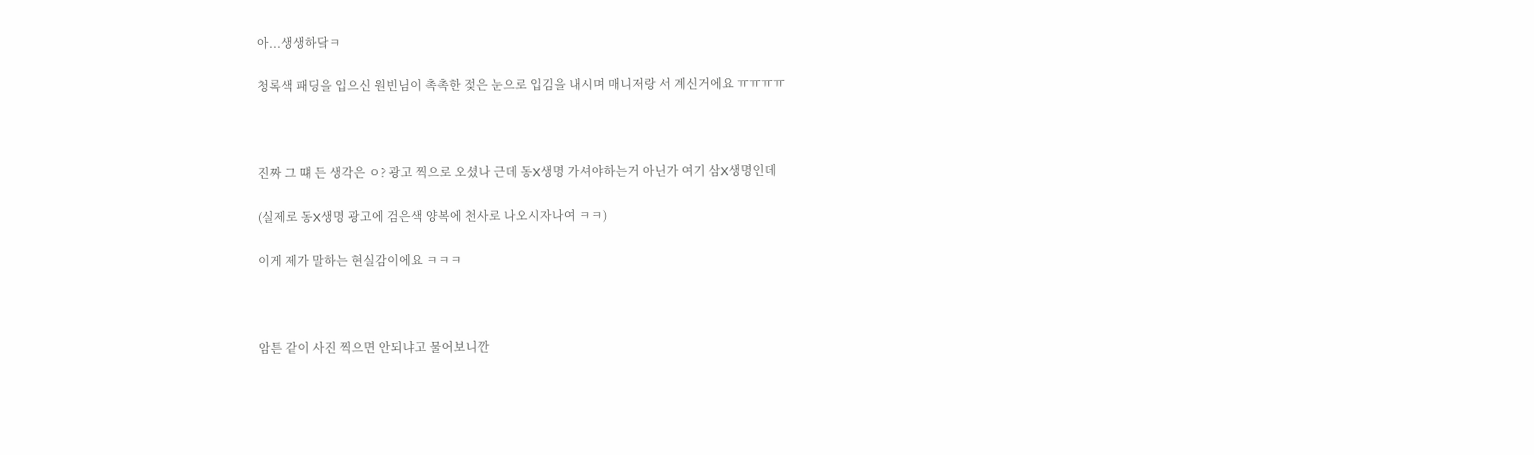아...생생하닼ㅋ

청록색 패딩을 입으신 원빈님이 촉촉한 젖은 눈으로 입김을 내시며 매니저랑 서 계신거에요 ㅠㅠㅠㅠ



진짜 그 떄 든 생각은 ㅇ? 광고 찍으로 오셨나 근데 동X생명 가셔야하는거 아닌가 여기 삼X생명인데

(실제로 동X생명 광고에 검은색 양복에 천사로 나오시자나여 ㅋㅋ)

이게 제가 말하는 현실감이에요 ㅋㅋㅋ



암튼 같이 사진 찍으면 안되냐고 물어보니깐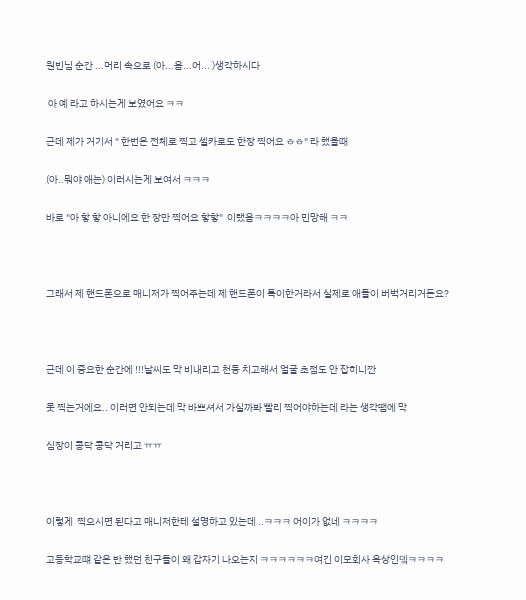원빈님 순간 ...머리 속으로 (아...음...어... )생각하시다

 아 예 라고 하시는게 보였어요 ㅋㅋ

근데 제가 거기서 " 한번은 전체로 찍고 셀카로도 한장 찍어요 ㅎㅎ" 라 했을때

(아..뭐야 애는) 이러시는게 보여서 ㅋㅋㅋ

바로 "아 핳 핳 아니에요 한 장만 찍어요 핳핳"  이랬음ㅋㅋㅋㅋ아 민망해 ㅋㅋ



그래서 제 핸드폰으로 매니저가 찍어주는데 제 핸드폰이 특이한거라서 실제로 애들이 버벅거리거든요?



근데 이 중요한 순간에 !!!날씨도 막 비내리고 천둥 치고해서 얼굴 초점도 안 잡히니깐

못 찍는거에요.. 이러면 안되는데 막 바쁘셔서 가실까봐 빨리 찍어야하는데 라는 생각땜에 막

심장이 콩닥 콩닥 거리고 ㅠㅠ



이렇게  찍으시면 된다고 매니저한테 설명하고 있는데 ..ㅋㅋㅋ 어이가 없네 ㅋㅋㅋㅋ

고등학교떄 같은 반 했던 친구들이 왜 갑자기 나오는지 ㅋㅋㅋㅋㅋㅋ여긴 이모회사 옥상인뎈ㅋㅋㅋㅋ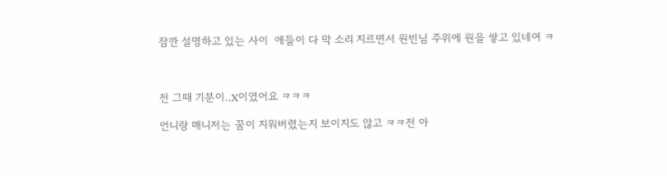잠깐 설명하고 있는 사이  애들이 다 막 소리 지르면서 원빈님 주위에 원을 쌓고 있네여 ㅋ



전 그때 기분이..X이였어요 ㅋㅋㅋ

언니랑 매니저는 꿈이 지워버렸는지 보이지도 않고 ㅋㅋ전 아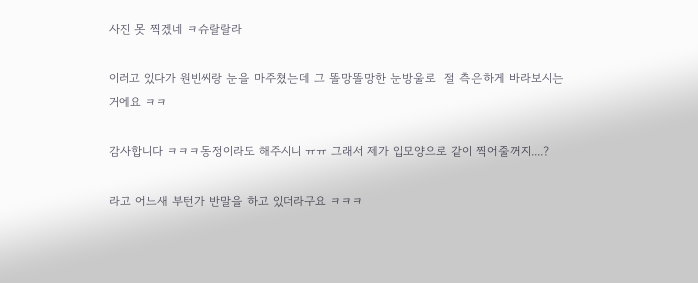사진 못 찍겠네 ㅋ슈랄랄라

이러고 있다가 원빈씨랑 눈을 마주쳤는데 그 똘망똘망한 눈방울로  절 측은하게 바라보시는거에요 ㅋㅋ

감사합니다 ㅋㅋㅋ동정이라도 해주시니 ㅠㅠ 그래서 제가 입모양으로 같이 찍어줄꺼지....?

라고 어느새 부턴가 반말을 하고 있더라구요 ㅋㅋㅋ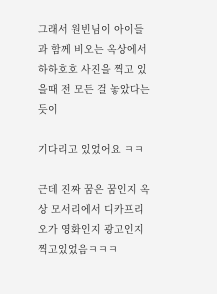그래서 원빈님이 아이들과 함께 비오는 옥상에서 하하호호 사진을 찍고 있을때 전 모든 걸 놓았다는듯이

기다리고 있었어요 ㅋㅋ

근데 진짜 꿈은 꿈인지 옥상 모서리에서 디카프리오가 영화인지 광고인지 찍고있었음ㅋㅋㅋ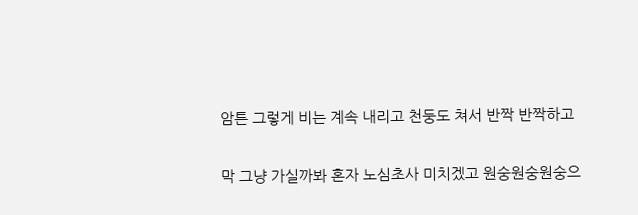암튼 그렇게 비는 계속 내리고 천둥도 쳐서 반짝 반짝하고

막 그냥 가실까봐 혼자 노심초사 미치겠고 원숭원숭원숭으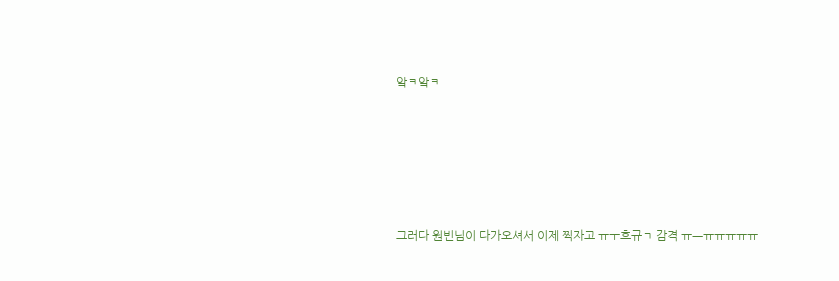앜ㅋ앜ㅋ





그러다 원빈님이 다가오셔서 이제 찍자고 ㅠㅜ흐규ㄱ 감격 ㅠㅡㅠㅠㅠㅠㅠ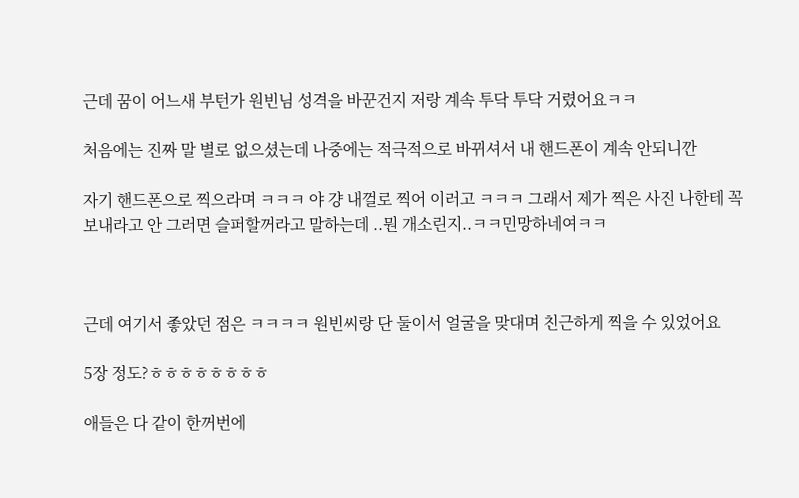근데 꿈이 어느새 부턴가 원빈님 성격을 바꾼건지 저랑 계속 투닥 투닥 거렸어요ㅋㅋ

처음에는 진짜 말 별로 없으셨는데 나중에는 적극적으로 바뀌셔서 내 핸드폰이 계속 안되니깐

자기 핸드폰으로 찍으라며 ㅋㅋㅋ 야 걍 내껄로 찍어 이러고 ㅋㅋㅋ 그래서 제가 찍은 사진 나한테 꼭 보내라고 안 그러면 슬퍼할꺼라고 말하는데 ..뭔 개소린지..ㅋㅋ민망하네여ㅋㅋ



근데 여기서 좋았던 점은 ㅋㅋㅋㅋ 원빈씨랑 단 둘이서 얼굴을 맞대며 친근하게 찍을 수 있었어요

5장 정도?ㅎㅎㅎㅎㅎㅎㅎㅎ

애들은 다 같이 한꺼번에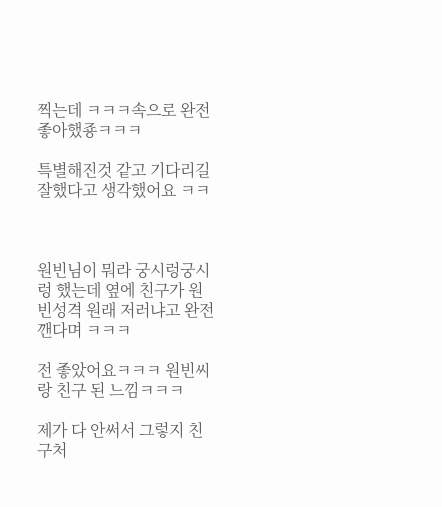찍는데 ㅋㅋㅋ속으로 완전 좋아했죵ㅋㅋㅋ

특별해진것 같고 기다리길 잘했다고 생각했어요 ㅋㅋ



원빈님이 뭐라 궁시렁궁시렁 했는데 옆에 친구가 원빈성격 원래 저러냐고 완전 깬다며 ㅋㅋㅋ

전 좋았어요ㅋㅋㅋ 원빈씨랑 친구 된 느낌ㅋㅋㅋ

제가 다 안써서 그렇지 친구처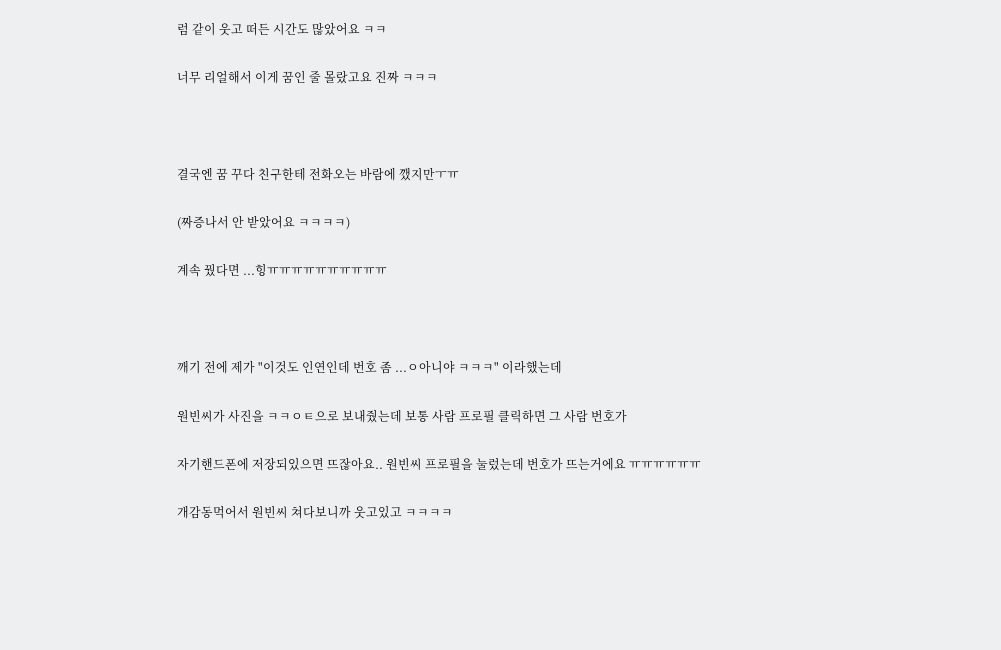럼 같이 웃고 떠든 시간도 많았어요 ㅋㅋ

너무 리얼해서 이게 꿈인 줄 몰랐고요 진짜 ㅋㅋㅋ



결국엔 꿈 꾸다 친구한테 전화오는 바람에 깼지만ㅜㅠ

(짜증나서 안 받았어요 ㅋㅋㅋㅋ)

계속 꿨다면 ...힝ㅠㅠㅠㅠㅠㅠㅠㅠㅠㅠ



깨기 전에 제가 "이것도 인연인데 번호 좀 ...ㅇ아니야 ㅋㅋㅋ" 이라했는데

원빈씨가 사진을 ㅋㅋㅇㅌ으로 보내줬는데 보통 사람 프로필 클릭하면 그 사람 번호가

자기핸드폰에 저장되있으면 뜨잖아요.. 원빈씨 프로필을 눌렀는데 번호가 뜨는거에요 ㅠㅠㅠㅠㅠㅠ

개감동먹어서 원빈씨 쳐다보니까 웃고있고 ㅋㅋㅋㅋ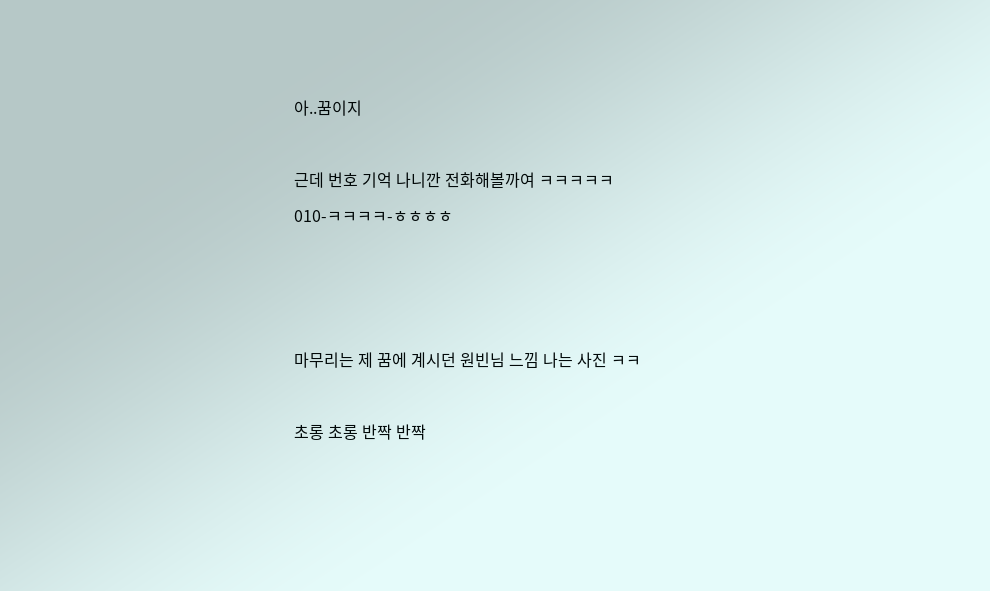아..꿈이지



근데 번호 기억 나니깐 전화해볼까여 ㅋㅋㅋㅋㅋ

010-ㅋㅋㅋㅋ-ㅎㅎㅎㅎ







마무리는 제 꿈에 계시던 원빈님 느낌 나는 사진 ㅋㅋ



초롱 초롱 반짝 반짝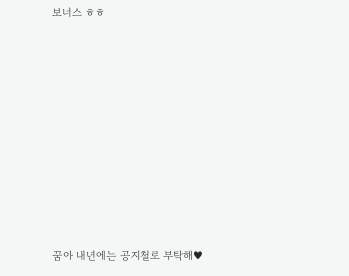보너스 ㅎㅎ















꿈아 내년에는 공지철로 부탁해♥